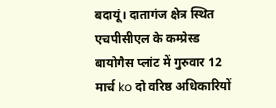बदायूं। दातागंज क्षेत्र स्थित एचपीसीएल के कम्प्रेस्ड बायोगैस प्लांट में गुरुवार 12 मार्च ko दो वरिष्ठ अधिकारियों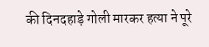की दिनदहाड़े गोली मारकर हत्या ने पूरे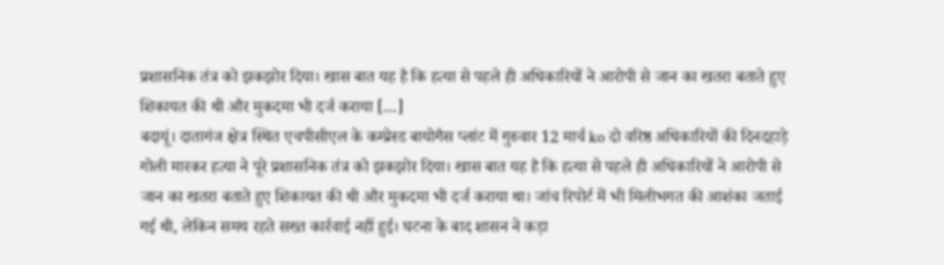प्रशासनिक तंत्र को झकझोर दिया। खास बात यह है कि हत्या से पहले ही अधिकारियों ने आरोपी से जान का खतरा बताते हुए शिकायत की थी और मुकदमा भी दर्ज कराया […]
बदायूं। दातागंज क्षेत्र स्थित एचपीसीएल के कम्प्रेस्ड बायोगैस प्लांट में गुरुवार 12 मार्च ko दो वरिष्ठ अधिकारियों की दिनदहाड़े गोली मारकर हत्या ने पूरे प्रशासनिक तंत्र को झकझोर दिया। खास बात यह है कि हत्या से पहले ही अधिकारियों ने आरोपी से जान का खतरा बताते हुए शिकायत की थी और मुकदमा भी दर्ज कराया था। जांच रिपोर्ट में भी मिलीभगत की आशंका जताई गई थी, लेकिन समय रहते सख्त कार्रवाई नहीं हुई। घटना के बाद शासन ने कड़ा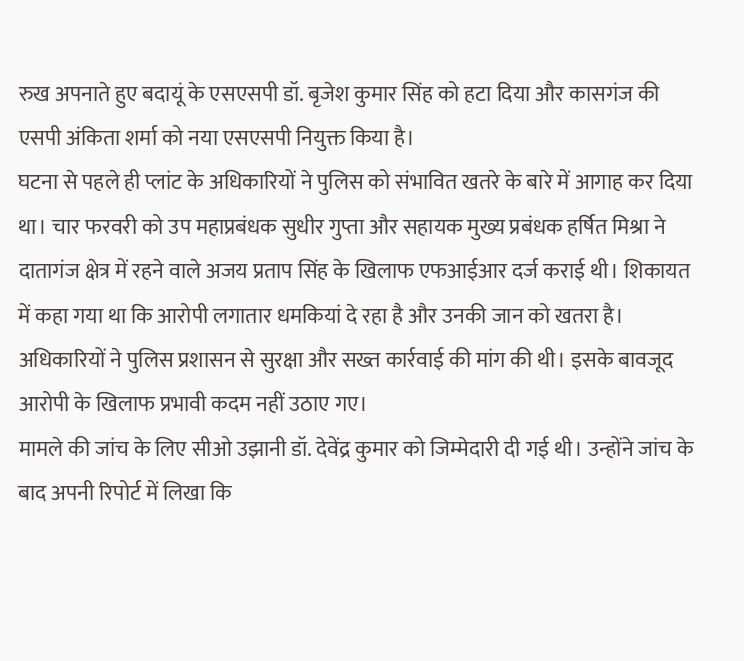रुख अपनाते हुए बदायूं के एसएसपी डॉ. बृजेश कुमार सिंह को हटा दिया और कासगंज की एसपी अंकिता शर्मा को नया एसएसपी नियुक्त किया है।
घटना से पहले ही प्लांट के अधिकारियों ने पुलिस को संभावित खतरे के बारे में आगाह कर दिया था। चार फरवरी को उप महाप्रबंधक सुधीर गुप्ता और सहायक मुख्य प्रबंधक हर्षित मिश्रा ने दातागंज क्षेत्र में रहने वाले अजय प्रताप सिंह के खिलाफ एफआईआर दर्ज कराई थी। शिकायत में कहा गया था कि आरोपी लगातार धमकियां दे रहा है और उनकी जान को खतरा है। अधिकारियों ने पुलिस प्रशासन से सुरक्षा और सख्त कार्रवाई की मांग की थी। इसके बावजूद आरोपी के खिलाफ प्रभावी कदम नहीं उठाए गए।
मामले की जांच के लिए सीओ उझानी डॉ. देवेंद्र कुमार को जिम्मेदारी दी गई थी। उन्होंने जांच के बाद अपनी रिपोर्ट में लिखा कि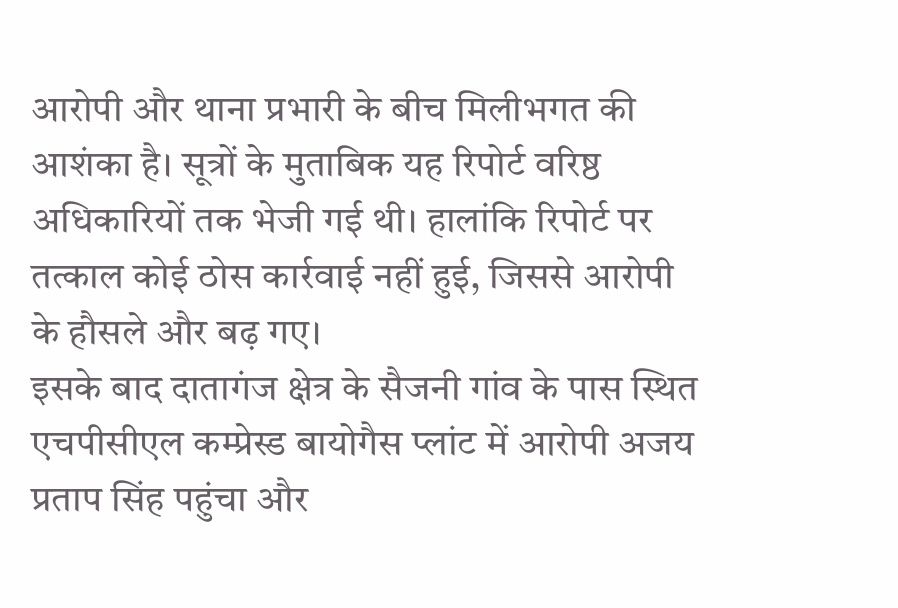आरोपी और थाना प्रभारी के बीच मिलीभगत की आशंका है। सूत्रों के मुताबिक यह रिपोर्ट वरिष्ठ अधिकारियों तक भेजी गई थी। हालांकि रिपोर्ट पर तत्काल कोई ठोस कार्रवाई नहीं हुई, जिससे आरोपी के हौसले और बढ़ गए।
इसके बाद दातागंज क्षेत्र के सैजनी गांव के पास स्थित एचपीसीएल कम्प्रेस्ड बायोगैस प्लांट में आरोपी अजय प्रताप सिंह पहुंचा और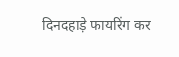दिनदहाड़े फायरिंग कर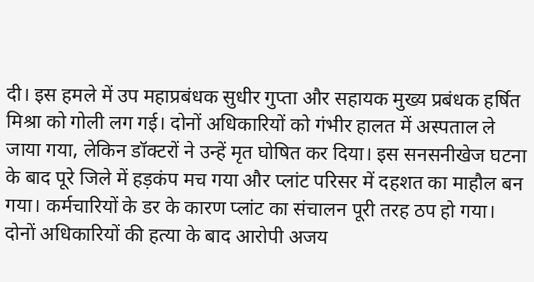दी। इस हमले में उप महाप्रबंधक सुधीर गुप्ता और सहायक मुख्य प्रबंधक हर्षित मिश्रा को गोली लग गई। दोनों अधिकारियों को गंभीर हालत में अस्पताल ले जाया गया, लेकिन डॉक्टरों ने उन्हें मृत घोषित कर दिया। इस सनसनीखेज घटना के बाद पूरे जिले में हड़कंप मच गया और प्लांट परिसर में दहशत का माहौल बन गया। कर्मचारियों के डर के कारण प्लांट का संचालन पूरी तरह ठप हो गया।
दोनों अधिकारियों की हत्या के बाद आरोपी अजय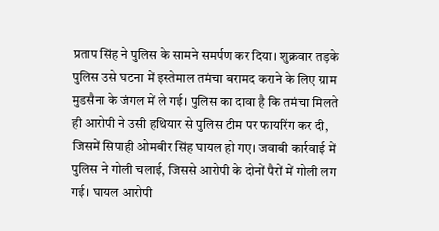प्रताप सिंह ने पुलिस के सामने समर्पण कर दिया। शुक्रवार तड़के पुलिस उसे घटना में इस्तेमाल तमंचा बरामद कराने के लिए ग्राम मुडसैना के जंगल में ले गई। पुलिस का दावा है कि तमंचा मिलते ही आरोपी ने उसी हथियार से पुलिस टीम पर फायरिंग कर दी, जिसमें सिपाही ओमबीर सिंह घायल हो गए। जवाबी कार्रवाई में पुलिस ने गोली चलाई, जिससे आरोपी के दोनों पैरों में गोली लग गई। घायल आरोपी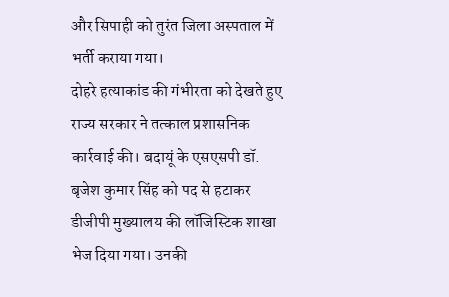और सिपाही को तुरंत जिला अस्पताल में भर्ती कराया गया।
दोहरे हत्याकांड की गंभीरता को देखते हुए राज्य सरकार ने तत्काल प्रशासनिक कार्रवाई की। बदायूं के एसएसपी डॉ. बृजेश कुमार सिंह को पद से हटाकर डीजीपी मुख्यालय की लॉजिस्टिक शाखा भेज दिया गया। उनकी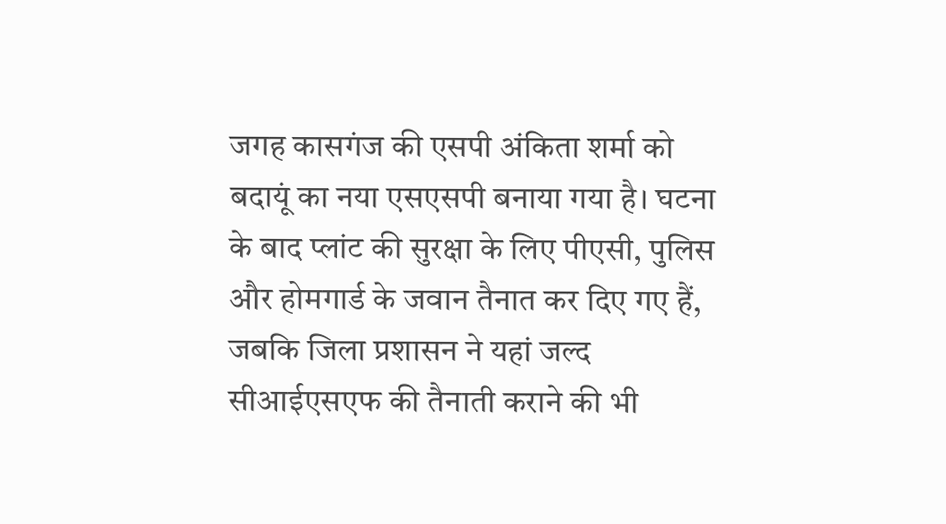जगह कासगंज की एसपी अंकिता शर्मा को बदायूं का नया एसएसपी बनाया गया है। घटना के बाद प्लांट की सुरक्षा के लिए पीएसी, पुलिस और होमगार्ड के जवान तैनात कर दिए गए हैं, जबकि जिला प्रशासन ने यहां जल्द सीआईएसएफ की तैनाती कराने की भी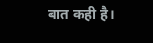बात कही है।